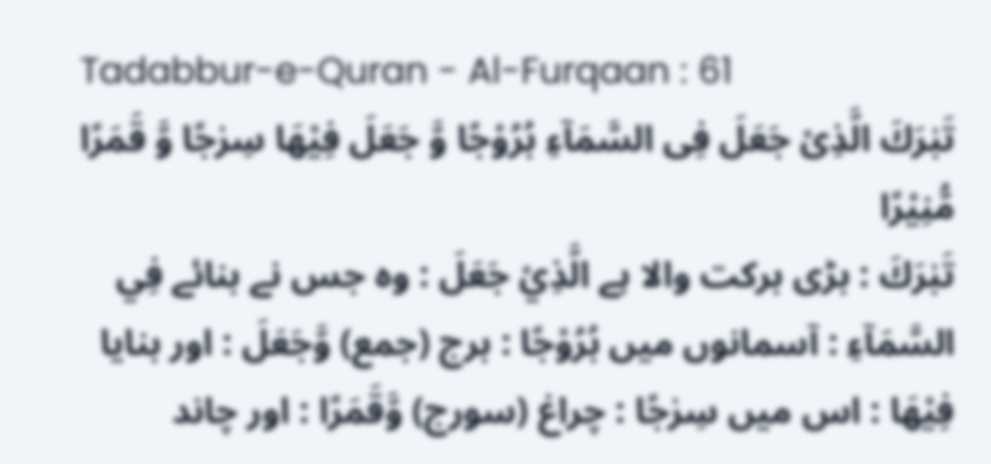Tadabbur-e-Quran - Al-Furqaan : 61
تَبٰرَكَ الَّذِیْ جَعَلَ فِی السَّمَآءِ بُرُوْجًا وَّ جَعَلَ فِیْهَا سِرٰجًا وَّ قَمَرًا مُّنِیْرًا
تَبٰرَكَ : بڑی برکت والا ہے الَّذِيْ جَعَلَ : وہ جس نے بنائے فِي السَّمَآءِ : آسمانوں میں بُرُوْجًا : برج (جمع) وَّجَعَلَ : اور بنایا فِيْهَا : اس میں سِرٰجًا : چراغ (سورج) وَّقَمَرًا : اور چاند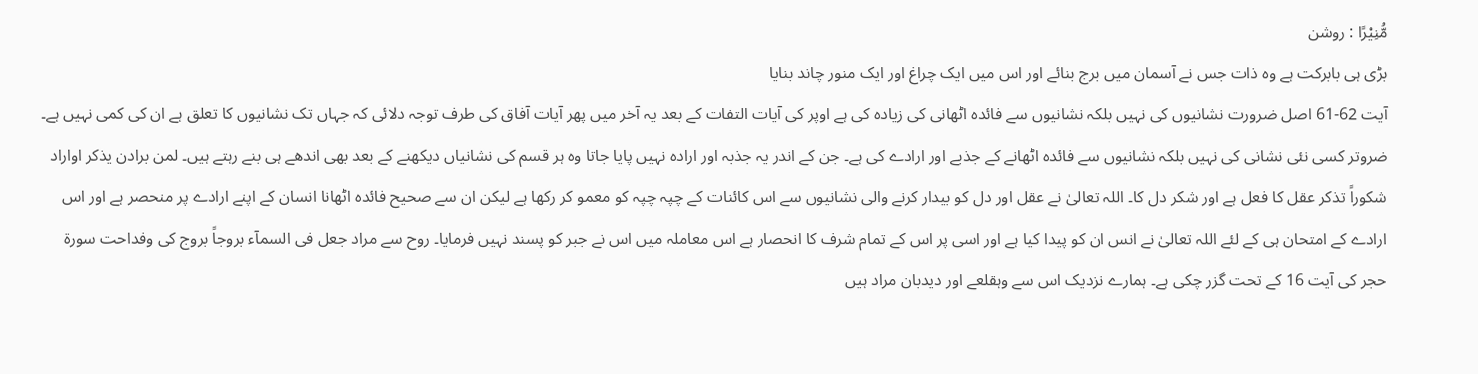مُّنِيْرًا : روشن
بڑی ہی بابرکت ہے وہ ذات جس نے آسمان میں برج بنائے اور اس میں ایک چراغ اور ایک منور چاند بنایا
آیت 62-61 اصل ضرورت نشانیوں کی نہیں بلکہ نشانیوں سے فائدہ اٹھانی کی زیادہ کی ہے اوپر کی آیات التفات کے بعد یہ آخر میں پھر آیات آفاق کی طرف توجہ دلائی کہ جہاں تک نشانیوں کا تعلق ہے ان کی کمی نہیں ہے۔ ضروتر کسی نئی نشانی کی نہیں بلکہ نشانیوں سے فائدہ اٹھانے کے جذبے اور ارادے کی ہے۔ جن کے اندر یہ جذبہ اور ارادہ نہیں پایا جاتا وہ ہر قسم کی نشانیاں دیکھنے کے بعد بھی اندھے ہی بنے رہتے ہیں۔ لمن برادن یذکر اواراد شکوراً تذکر عقل کا فعل ہے اور شکر دل کا۔ اللہ تعالیٰ نے عقل اور دل کو بیدار کرنے والی نشانیوں سے اس کائنات کے چپہ چپہ کو معمو کر رکھا ہے لیکن ان سے صحیح فائدہ اٹھانا انسان کے اپنے ارادے پر منحصر ہے اور اس ارادے کے امتحان ہی کے لئے اللہ تعالیٰ نے انس ان کو پیدا کیا ہے اور اسی پر اس کے تمام شرف کا انحصار ہے اس معاملہ میں اس نے جبر کو پسند نہیں فرمایا۔ روح سے مراد جعل فی السمآء بروجاً بروج کی وفداحت سورة حجر کی آیت 16 کے تحت گزر چکی ہے۔ ہمارے نزدیک اس سے وہقلعے اور دیدبان مراد ہیں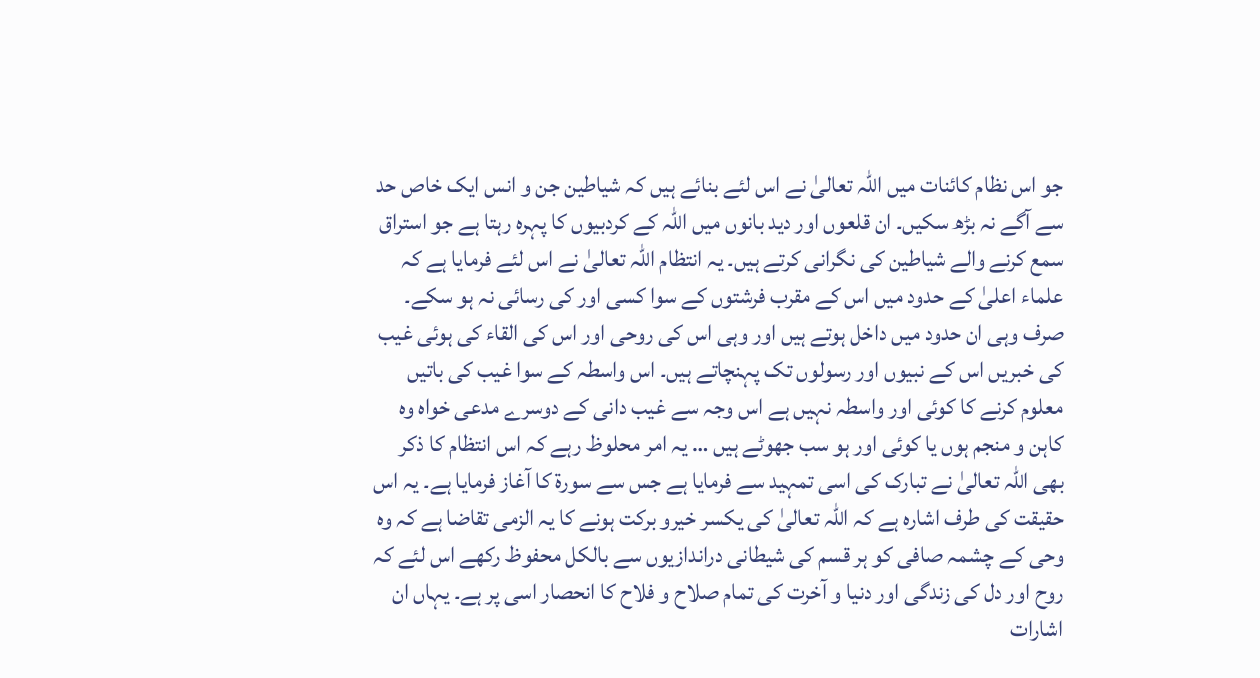جو اس نظام کائنات میں اللہ تعالیٰ نے اس لئے بنائے ہیں کہ شیاطین جن و انس ایک خاص حد سے آگے نہ بڑھ سکیں۔ ان قلعوں اور دید بانوں میں اللہ کے کردبیوں کا پہرہ رہتا ہے جو استراق سمع کرنے والے شیاطین کی نگرانی کرتے ہیں۔ یہ انتظام اللہ تعالیٰ نے اس لئے فرمایا ہے کہ علماء اعلیٰ کے حدود میں اس کے مقرب فرشتوں کے سوا کسی اور کی رسائی نہ ہو سکے۔ صرف وہی ان حدود میں داخل ہوتے ہیں اور وہی اس کی روحی اور اس کی القاء کی ہوئی غیب کی خبریں اس کے نبیوں اور رسولوں تک پہنچاتے ہیں۔ اس واسطہ کے سوا غیب کی باتیں معلوم کرنے کا کوئی اور واسطہ نہیں ہے اس وجہ سے غیب دانی کے دوسرے مدعی خواہ وہ کاہن و منجم ہوں یا کوئی اور ہو سب جھوٹے ہیں … یہ امر محلوظ رہے کہ اس انتظام کا ذکر بھی اللہ تعالیٰ نے تبارک کی اسی تمہید سے فرمایا ہے جس سے سورة کا آغاز فرمایا ہے۔ یہ اس حقیقت کی طرف اشارہ ہے کہ اللہ تعالیٰ کی یکسر خیرو برکت ہونے کا یہ الزمی تقاضا ہے کہ وہ وحی کے چشمہ صافی کو ہر قسم کی شیطانی دراندازیوں سے بالکل محفوظ رکھے اس لئے کہ روح اور دل کی زندگی اور دنیا و آخرت کی تمام صلاح و فلاح کا انحصار اسی پر ہے۔ یہاں ان اشارات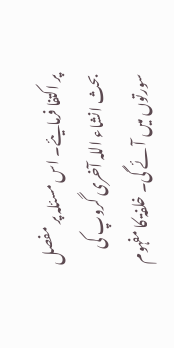پر اکتفا فرمایئے۔ اس مسئلہ پر مفصل بحث انشاء اللہ آخری گروپ کی سورتوں میں آئے گی۔ خلفۃ کا مفہوم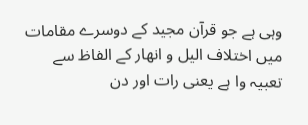وہی ہے جو قرآن مجید کے دوسرے مقامات میں اختلاف الیل و انھار کے الفاظ سے تعبیہ وا ہے یعنی رات اور دن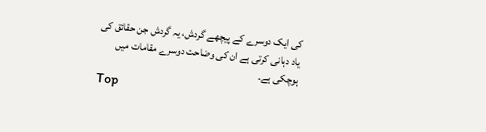کی ایک دوسرے کے پیچھے گردش، یہ گردش جن حقائق کی یاد دہانی کرتی ہے ان کی وضاحت دوسرے مقامات میں ہوچکی ہے۔
Top